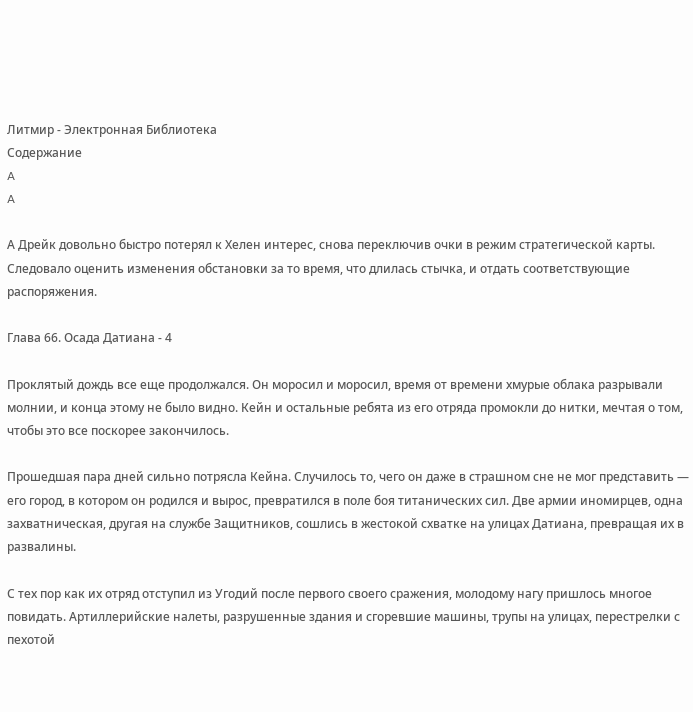Литмир - Электронная Библиотека
Содержание
A
A

А Дрейк довольно быстро потерял к Хелен интерес, снова переключив очки в режим стратегической карты. Следовало оценить изменения обстановки за то время, что длилась стычка, и отдать соответствующие распоряжения.

Глава 66. Осада Датиана - 4

Проклятый дождь все еще продолжался. Он моросил и моросил, время от времени хмурые облака разрывали молнии, и конца этому не было видно. Кейн и остальные ребята из его отряда промокли до нитки, мечтая о том, чтобы это все поскорее закончилось.

Прошедшая пара дней сильно потрясла Кейна. Случилось то, чего он даже в страшном сне не мог представить — его город, в котором он родился и вырос, превратился в поле боя титанических сил. Две армии иномирцев, одна захватническая, другая на службе Защитников, сошлись в жестокой схватке на улицах Датиана, превращая их в развалины.

С тех пор как их отряд отступил из Угодий после первого своего сражения, молодому нагу пришлось многое повидать. Артиллерийские налеты, разрушенные здания и сгоревшие машины, трупы на улицах, перестрелки с пехотой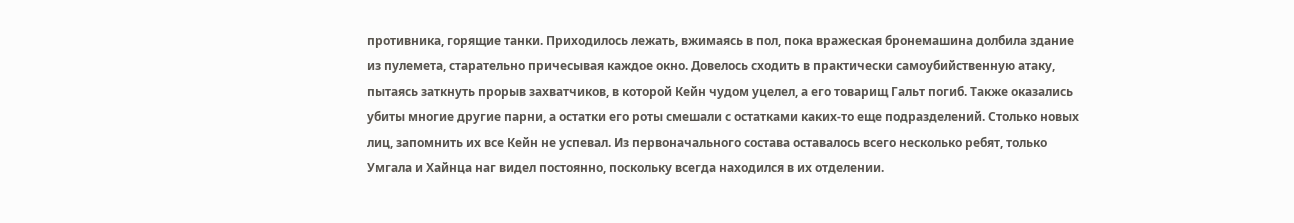противника, горящие танки. Приходилось лежать, вжимаясь в пол, пока вражеская бронемашина долбила здание из пулемета, старательно причесывая каждое окно. Довелось сходить в практически самоубийственную атаку, пытаясь заткнуть прорыв захватчиков, в которой Кейн чудом уцелел, а его товарищ Гальт погиб. Также оказались убиты многие другие парни, а остатки его роты смешали с остатками каких-то еще подразделений. Столько новых лиц, запомнить их все Кейн не успевал. Из первоначального состава оставалось всего несколько ребят, только Умгала и Хайнца наг видел постоянно, поскольку всегда находился в их отделении.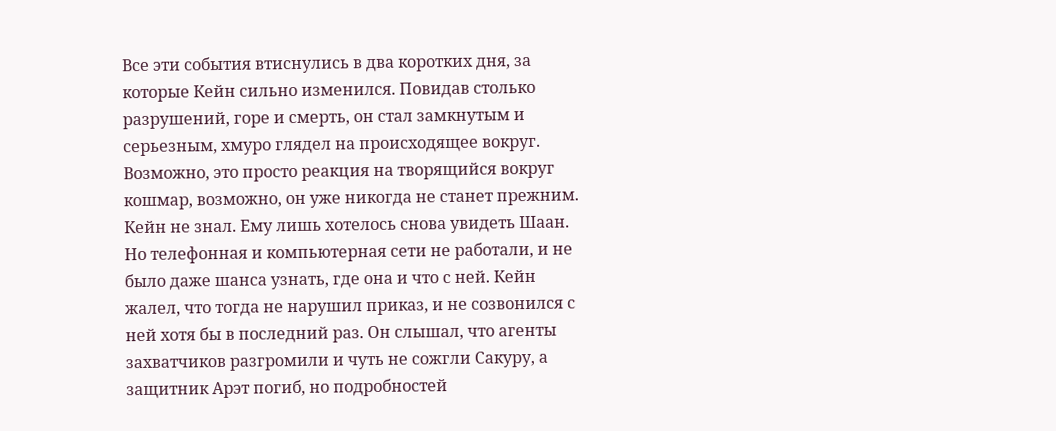Все эти события втиснулись в два коротких дня, за которые Кейн сильно изменился. Повидав столько разрушений, горе и смерть, он стал замкнутым и серьезным, хмуро глядел на происходящее вокруг. Возможно, это просто реакция на творящийся вокруг кошмар, возможно, он уже никогда не станет прежним. Кейн не знал. Ему лишь хотелось снова увидеть Шаан. Но телефонная и компьютерная сети не работали, и не было даже шанса узнать, где она и что с ней. Кейн жалел, что тогда не нарушил приказ, и не созвонился с ней хотя бы в последний раз. Он слышал, что агенты захватчиков разгромили и чуть не сожгли Сакуру, а защитник Арэт погиб, но подробностей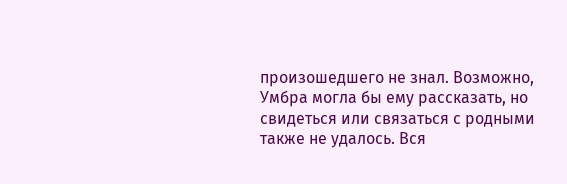произошедшего не знал. Возможно, Умбра могла бы ему рассказать, но свидеться или связаться с родными также не удалось. Вся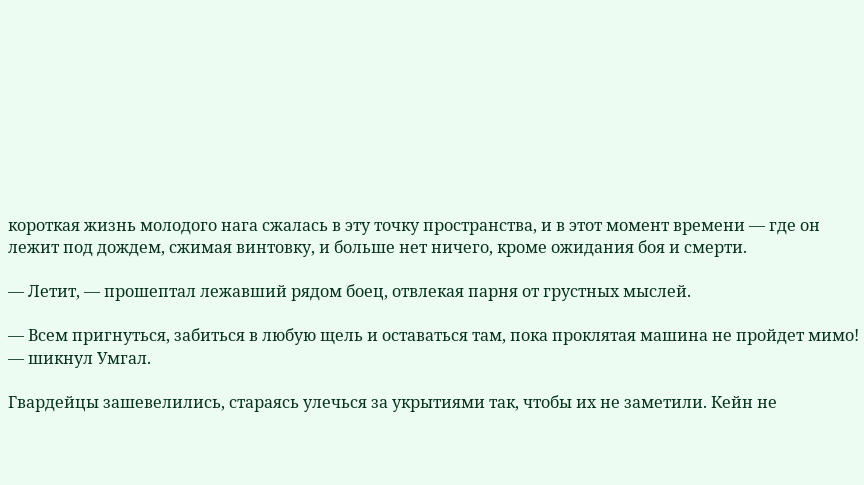короткая жизнь молодого нага сжалась в эту точку пространства, и в этот момент времени — где он лежит под дождем, сжимая винтовку, и больше нет ничего, кроме ожидания боя и смерти.

— Летит, — прошептал лежавший рядом боец, отвлекая парня от грустных мыслей.

— Всем пригнуться, забиться в любую щель и оставаться там, пока проклятая машина не пройдет мимо! — шикнул Умгал.

Гвардейцы зашевелились, стараясь улечься за укрытиями так, чтобы их не заметили. Кейн не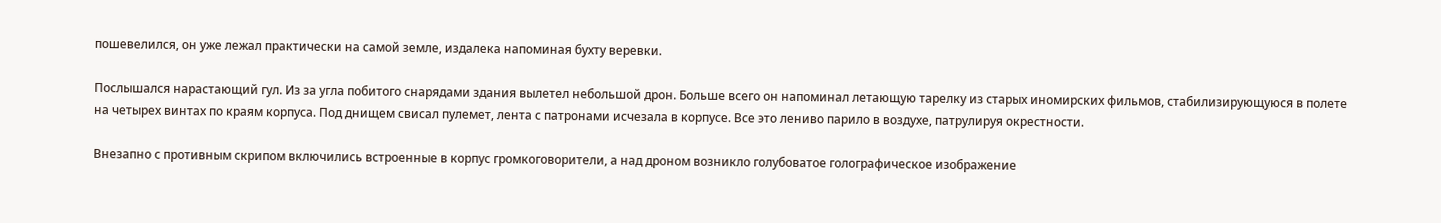пошевелился, он уже лежал практически на самой земле, издалека напоминая бухту веревки.

Послышался нарастающий гул. Из за угла побитого снарядами здания вылетел небольшой дрон. Больше всего он напоминал летающую тарелку из старых иномирских фильмов, стабилизирующуюся в полете на четырех винтах по краям корпуса. Под днищем свисал пулемет, лента с патронами исчезала в корпусе. Все это лениво парило в воздухе, патрулируя окрестности.

Внезапно с противным скрипом включились встроенные в корпус громкоговорители, а над дроном возникло голубоватое голографическое изображение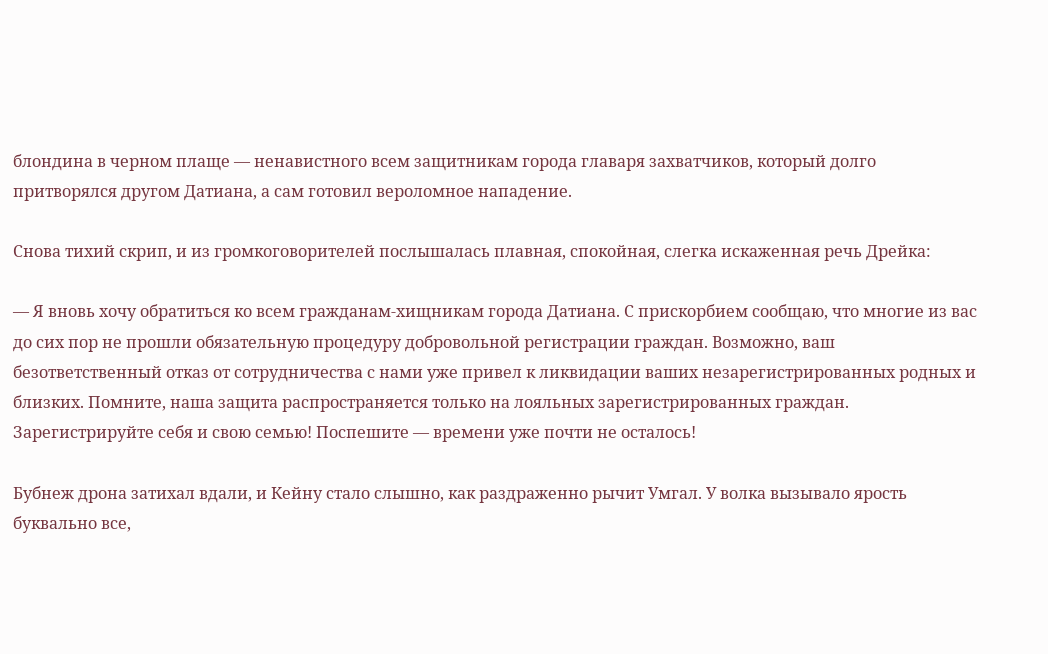блондина в черном плаще — ненавистного всем защитникам города главаря захватчиков, который долго притворялся другом Датиана, а сам готовил вероломное нападение.

Снова тихий скрип, и из громкоговорителей послышалась плавная, спокойная, слегка искаженная речь Дрейка:

— Я вновь хочу обратиться ко всем гражданам-хищникам города Датиана. С прискорбием сообщаю, что многие из вас до сих пор не прошли обязательную процедуру добровольной регистрации граждан. Возможно, ваш безответственный отказ от сотрудничества с нами уже привел к ликвидации ваших незарегистрированных родных и близких. Помните, наша защита распространяется только на лояльных зарегистрированных граждан. Зарегистрируйте себя и свою семью! Поспешите — времени уже почти не осталось!

Бубнеж дрона затихал вдали, и Кейну стало слышно, как раздраженно рычит Умгал. У волка вызывало ярость буквально все,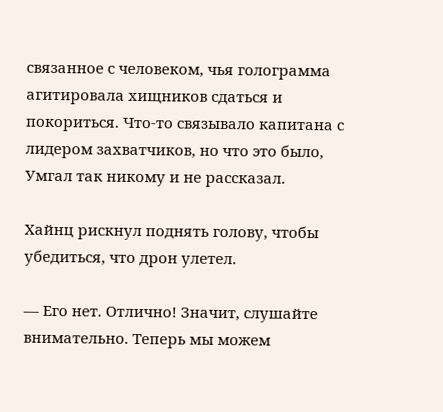связанное с человеком, чья голограмма агитировала хищников сдаться и покориться. Что-то связывало капитана с лидером захватчиков, но что это было, Умгал так никому и не рассказал.

Хайнц рискнул поднять голову, чтобы убедиться, что дрон улетел.

— Его нет. Отлично! Значит, слушайте внимательно. Теперь мы можем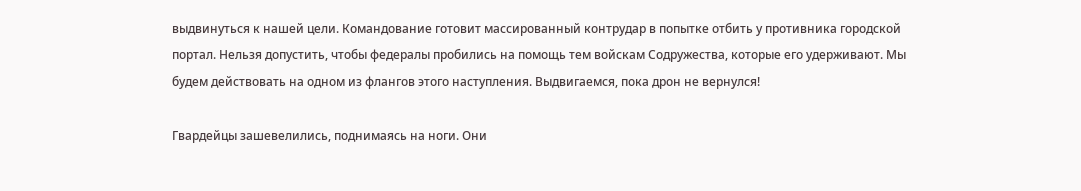выдвинуться к нашей цели. Командование готовит массированный контрудар в попытке отбить у противника городской портал. Нельзя допустить, чтобы федералы пробились на помощь тем войскам Содружества, которые его удерживают. Мы будем действовать на одном из флангов этого наступления. Выдвигаемся, пока дрон не вернулся!

Гвардейцы зашевелились, поднимаясь на ноги. Они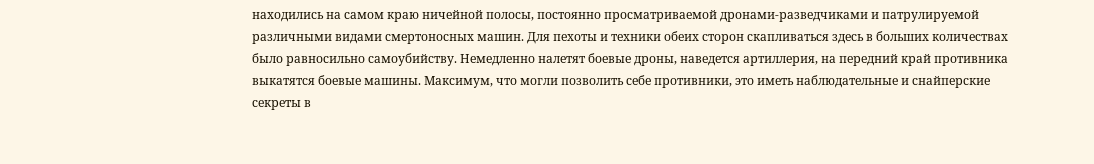находились на самом краю ничейной полосы, постоянно просматриваемой дронами-разведчиками и патрулируемой различными видами смертоносных машин. Для пехоты и техники обеих сторон скапливаться здесь в больших количествах было равносильно самоубийству. Немедленно налетят боевые дроны, наведется артиллерия, на передний край противника выкатятся боевые машины. Максимум, что могли позволить себе противники, это иметь наблюдательные и снайперские секреты в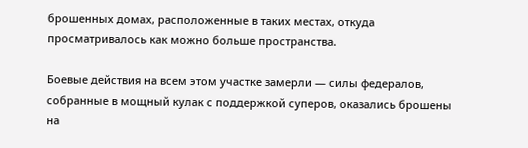брошенных домах, расположенные в таких местах, откуда просматривалось как можно больше пространства.

Боевые действия на всем этом участке замерли — силы федералов, собранные в мощный кулак с поддержкой суперов, оказались брошены на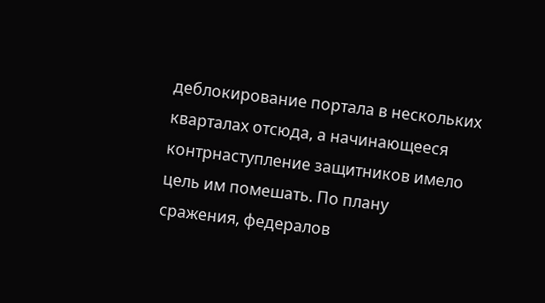деблокирование портала в нескольких кварталах отсюда, а начинающееся контрнаступление защитников имело цель им помешать. По плану сражения, федералов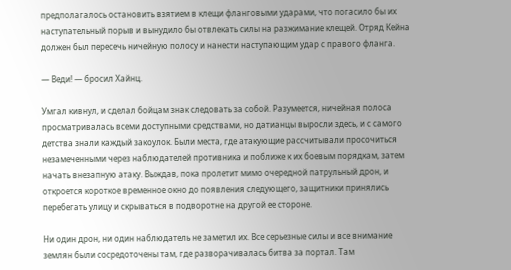предполагалось остановить взятием в клещи фланговыми ударами, что погасило бы их наступательный порыв и вынудило бы отвлекать силы на разжимание клещей. Отряд Кейна должен был пересечь ничейную полосу и нанести наступающим удар с правого фланга.

— Веди! — бросил Хайнц.

Умгал кивнул, и сделал бойцам знак следовать за собой. Разумеется, ничейная полоса просматривалась всеми доступными средствами, но датианцы выросли здесь, и с самого детства знали каждый закоулок. Были места, где атакующие рассчитывали просочиться незамеченными через наблюдателей противника и поближе к их боевым порядкам, затем начать внезапную атаку. Выждав, пока пролетит мимо очередной патрульный дрон, и откроется короткое временное окно до появления следующего, защитники принялись перебегать улицу и скрываться в подворотне на другой ее стороне.

Ни один дрон, ни один наблюдатель не заметил их. Все серьезные силы и все внимание землян были сосредоточены там, где разворачивалась битва за портал. Там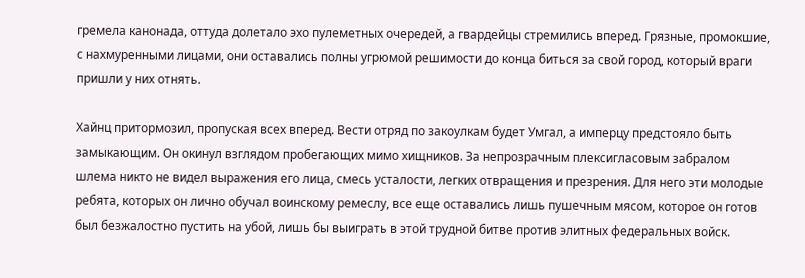гремела канонада, оттуда долетало эхо пулеметных очередей, а гвардейцы стремились вперед. Грязные, промокшие, с нахмуренными лицами, они оставались полны угрюмой решимости до конца биться за свой город, который враги пришли у них отнять.

Хайнц притормозил, пропуская всех вперед. Вести отряд по закоулкам будет Умгал, а имперцу предстояло быть замыкающим. Он окинул взглядом пробегающих мимо хищников. За непрозрачным плексигласовым забралом шлема никто не видел выражения его лица, смесь усталости, легких отвращения и презрения. Для него эти молодые ребята, которых он лично обучал воинскому ремеслу, все еще оставались лишь пушечным мясом, которое он готов был безжалостно пустить на убой, лишь бы выиграть в этой трудной битве против элитных федеральных войск.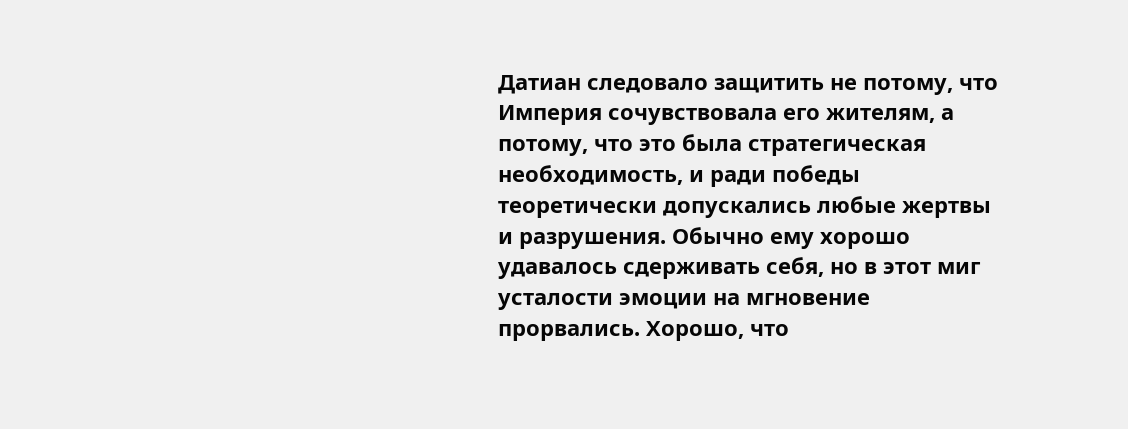Датиан следовало защитить не потому, что Империя сочувствовала его жителям, а потому, что это была стратегическая необходимость, и ради победы теоретически допускались любые жертвы и разрушения. Обычно ему хорошо удавалось сдерживать себя, но в этот миг усталости эмоции на мгновение прорвались. Хорошо, что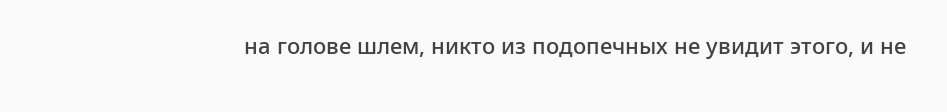на голове шлем, никто из подопечных не увидит этого, и не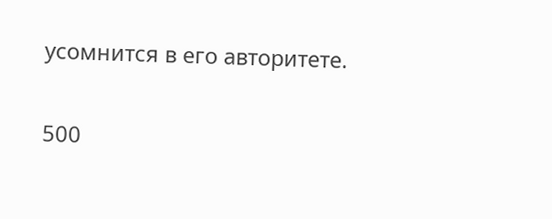усомнится в его авторитете.

500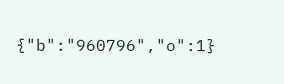{"b":"960796","o":1}